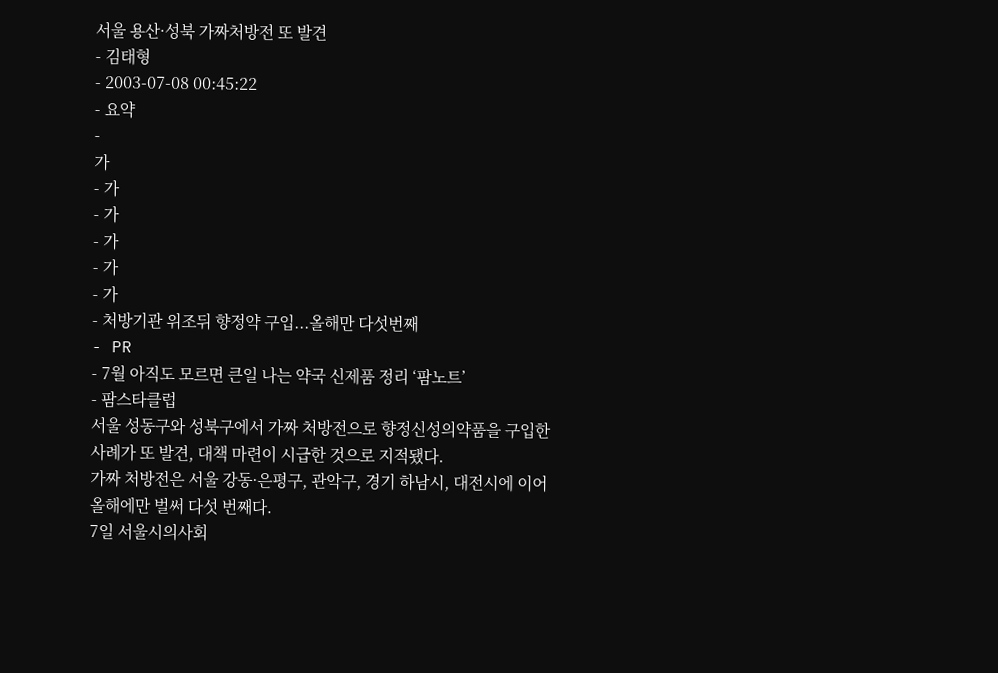서울 용산·성북 가짜처방전 또 발견
- 김태형
- 2003-07-08 00:45:22
- 요약
-
가
- 가
- 가
- 가
- 가
- 가
- 처방기관 위조뒤 향정약 구입...올해만 다섯번째
- PR
- 7월 아직도 모르면 큰일 나는 약국 신제품 정리 ‘팜노트’
- 팜스타클럽
서울 성동구와 성북구에서 가짜 처방전으로 향정신성의약품을 구입한 사례가 또 발견, 대책 마련이 시급한 것으로 지적됐다.
가짜 처방전은 서울 강동·은평구, 관악구, 경기 하남시, 대전시에 이어 올해에만 벌써 다섯 번째다.
7일 서울시의사회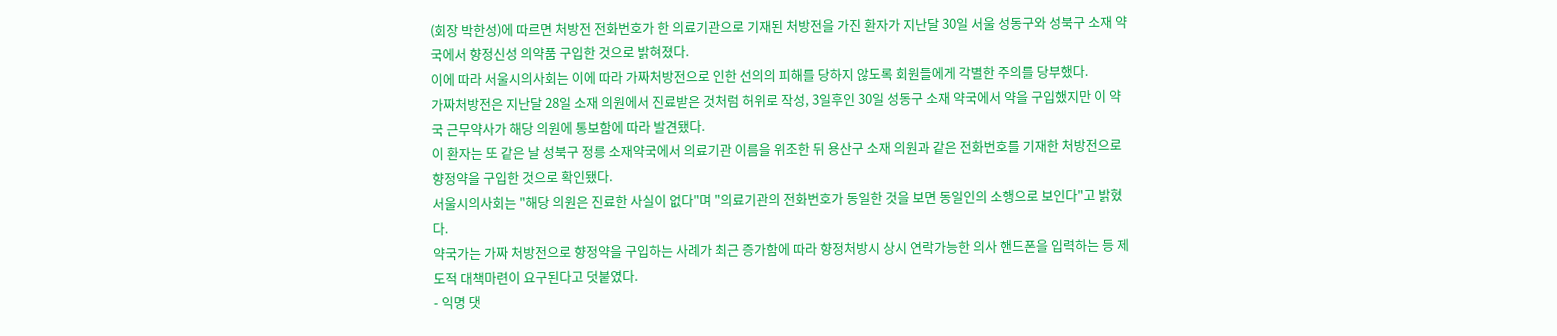(회장 박한성)에 따르면 처방전 전화번호가 한 의료기관으로 기재된 처방전을 가진 환자가 지난달 30일 서울 성동구와 성북구 소재 약국에서 향정신성 의약품 구입한 것으로 밝혀졌다.
이에 따라 서울시의사회는 이에 따라 가짜처방전으로 인한 선의의 피해를 당하지 않도록 회원들에게 각별한 주의를 당부했다.
가짜처방전은 지난달 28일 소재 의원에서 진료받은 것처럼 허위로 작성, 3일후인 30일 성동구 소재 약국에서 약을 구입했지만 이 약국 근무약사가 해당 의원에 통보함에 따라 발견됐다.
이 환자는 또 같은 날 성북구 정릉 소재약국에서 의료기관 이름을 위조한 뒤 용산구 소재 의원과 같은 전화번호를 기재한 처방전으로 향정약을 구입한 것으로 확인됐다.
서울시의사회는 "해당 의원은 진료한 사실이 없다"며 "의료기관의 전화번호가 동일한 것을 보면 동일인의 소행으로 보인다"고 밝혔다.
약국가는 가짜 처방전으로 향정약을 구입하는 사례가 최근 증가함에 따라 향정처방시 상시 연락가능한 의사 핸드폰을 입력하는 등 제도적 대책마련이 요구된다고 덧붙였다.
- 익명 댓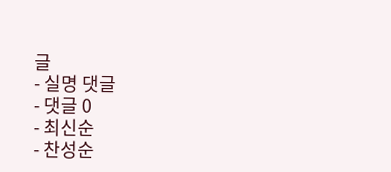글
- 실명 댓글
- 댓글 0
- 최신순
- 찬성순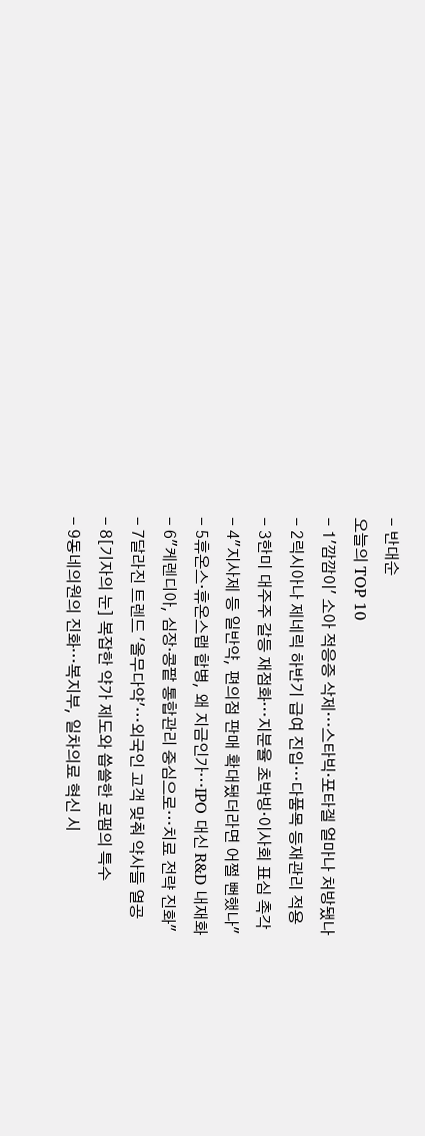- 반대순
오늘의 TOP 10
- 1'깜깜이' 소아 적응증 삭제…스타빅·포타겔 얼마나 처방됐나
- 2릭시아나 제네릭 하반기 급여 진입…다품목 등재관리 적용
- 3한미 대주주 갈등 재점화…지분율 초박빙·이사회 표심 촉각
- 4"지사제 등 일반약, 편의점 판매 확대됐더라면 어쩔 뻔했나"
- 5휴온스·휴온스랩 합병, 왜 지금인가…IPO 대신 R&D 내재화
- 6"케렌디아, 심장·콩팥 통합관리 중심으로…치료 전략 진화"
- 7달라진 트렌드 '올무다약'…외국인 고객 맞춰 약사들 열공
- 8[기자의 눈] 복잡한 약가 제도와 씁쓸한 로펌의 특수
- 9동네의원의 진화…복지부, 일차의료 혁신 시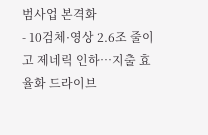범사업 본격화
- 10검체·영상 2.6조 줄이고 제네릭 인하…지출 효율화 드라이브